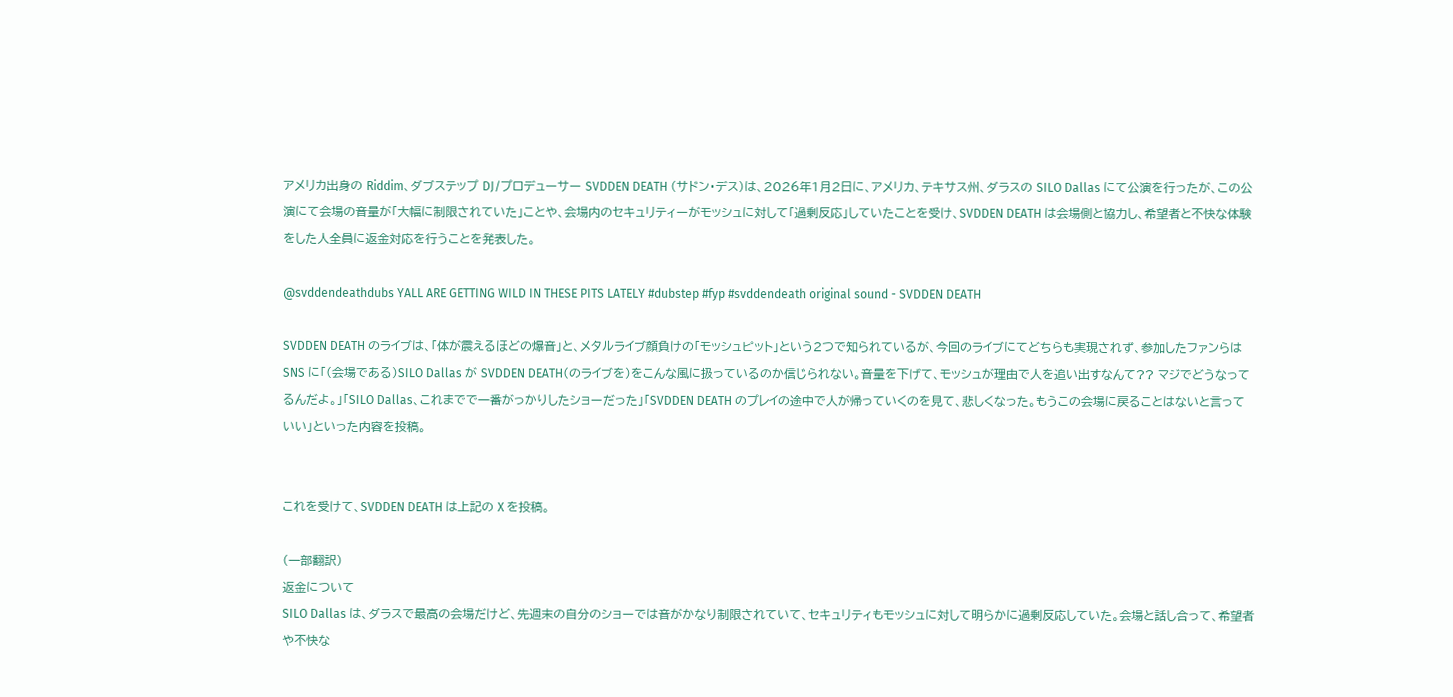アメリカ出身の Riddim、ダブステップ DJ/プロデューサー SVDDEN DEATH (サドン・デス)は、2026年1月2日に、アメリカ、テキサス州、ダラスの SILO Dallas にて公演を行ったが、この公演にて会場の音量が「大幅に制限されていた」ことや、会場内のセキュリティーがモッシュに対して「過剰反応」していたことを受け、SVDDEN DEATH は会場側と協力し、希望者と不快な体験をした人全員に返金対応を行うことを発表した。

@svddendeathdubs YALL ARE GETTING WILD IN THESE PITS LATELY #dubstep #fyp #svddendeath original sound - SVDDEN DEATH

SVDDEN DEATH のライブは、「体が震えるほどの爆音」と、メタルライブ顔負けの「モッシュピット」という2つで知られているが、今回のライブにてどちらも実現されず、参加したファンらは SNS に「(会場である)SILO Dallas が SVDDEN DEATH(のライブを)をこんな風に扱っているのか信じられない。音量を下げて、モッシュが理由で人を追い出すなんて?? マジでどうなってるんだよ。」「SILO Dallas、これまでで一番がっかりしたショーだった」「SVDDEN DEATH のプレイの途中で人が帰っていくのを見て、悲しくなった。もうこの会場に戻ることはないと言っていい」といった内容を投稿。


これを受けて、SVDDEN DEATH は上記の X を投稿。

(一部翻訳)
返金について
SILO Dallas は、ダラスで最高の会場だけど、先週末の自分のショーでは音がかなり制限されていて、セキュリティもモッシュに対して明らかに過剰反応していた。会場と話し合って、希望者や不快な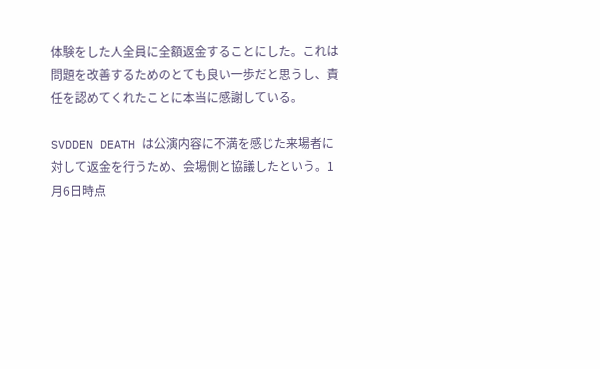体験をした人全員に全額返金することにした。これは問題を改善するためのとても良い一歩だと思うし、責任を認めてくれたことに本当に感謝している。

SVDDEN DEATH は公演内容に不満を感じた来場者に対して返金を行うため、会場側と協議したという。1月6日時点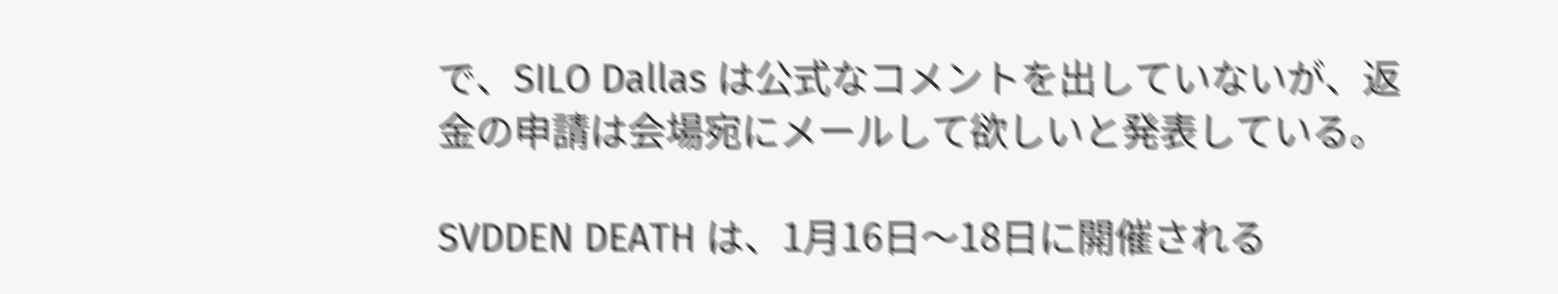で、SILO Dallas は公式なコメントを出していないが、返金の申請は会場宛にメールして欲しいと発表している。

SVDDEN DEATH は、1月16日〜18日に開催される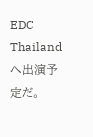EDC Thailand へ出演予定だ。